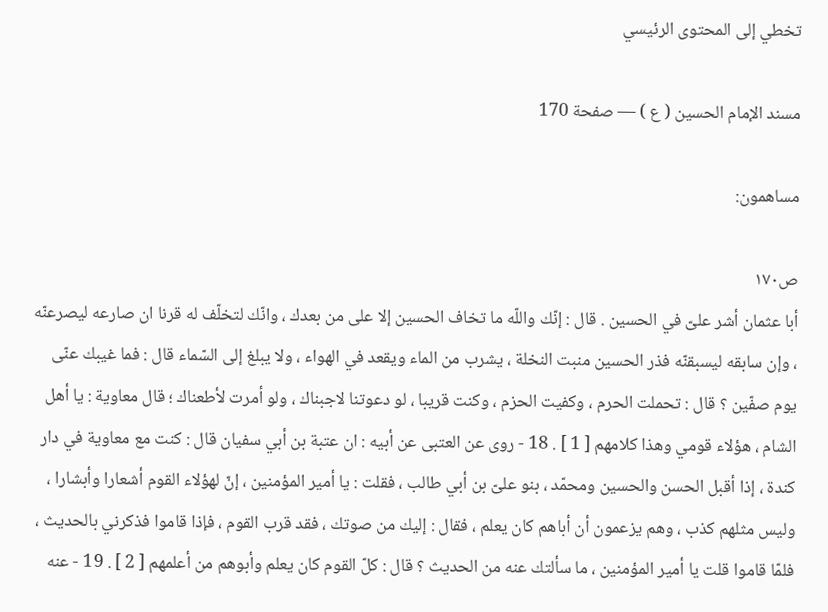تخطي إلى المحتوى الرئيسي

مسند الإمام الحسين ( ع ) — صفحة 170

مساهمون:

ص١٧٠
أبا عثمان أشر علىّ في الحسين . قال : إنّك واللّه ما تخاف الحسين إلا على من بعدك ، وانّك لتخلّف له قرنا ان صارعه ليصرعنّه ، وإن سابقه ليسبقنّه فذر الحسين منبت النخلة ، يشرب من الماء ويقعد في الهواء ، ولا يبلغ إلى السّماء قال : فما غيبك عنّى يوم صفّين ؟ قال : تحملت الحرم ، وكفيت الحزم ، وكنت قريبا ، لو دعوتنا لاجبناك ، ولو أمرت لأطعناك ؛ قال معاوية : يا أهل الشام ، هؤلاء قومي وهذا كلامهم [ 1 ] . 18 - روى عن العتبى عن أبيه : ان عتبة بن أبي سفيان قال : كنت مع معاوية في دار كندة ، إذا أقبل الحسن والحسين ومحمّد ، بنو علىّ بن أبي طالب ، فقلت : يا أمير المؤمنين ، إنّ لهؤلاء القوم أشعارا وأبشارا ، وليس مثلهم كذب ، وهم يزعمون أن أباهم كان يعلم ، فقال : إليك من صوتك ، فقد قرب القوم ، فإذا قاموا فذكرني بالحديث ، فلمّا قاموا قلت يا أمير المؤمنين ، ما سألتك عنه من الحديث ؟ قال : كلّ القوم كان يعلم وأبوهم من أعلمهم [ 2 ] . 19 - عنه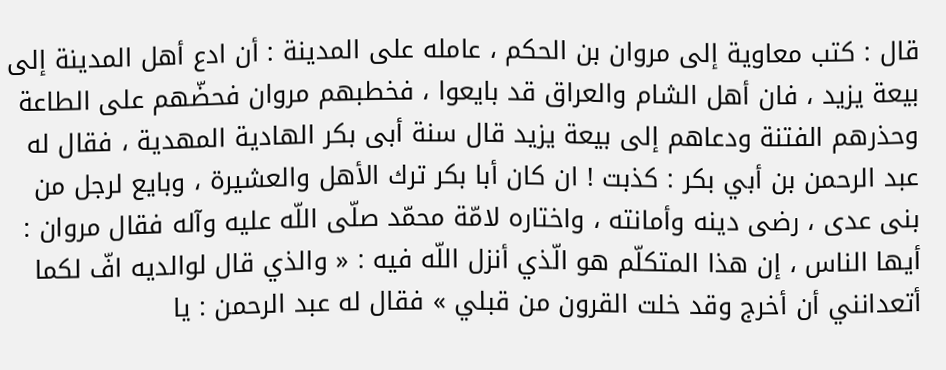قال : كتب معاوية إلى مروان بن الحكم ، عامله على المدينة : أن ادع أهل المدينة إلى بيعة يزيد ، فان أهل الشام والعراق قد بايعوا ، فخطبهم مروان فحضّهم على الطاعة وحذرهم الفتنة ودعاهم إلى بيعة يزيد قال سنة أبى بكر الهادية المهدية ، فقال له عبد الرحمن بن أبي بكر : كذبت ! ان كان أبا بكر ترك الأهل والعشيرة ، وبايع لرجل من بنى عدى ، رضى دينه وأمانته ، واختاره لامّة محمّد صلّى اللّه عليه وآله فقال مروان : أيها الناس ، إن هذا المتكلّم هو الّذي أنزل اللّه فيه : « والذي قال لوالديه افّ لكما أتعدانني أن أخرج وقد خلت القرون من قبلي » فقال له عبد الرحمن : يا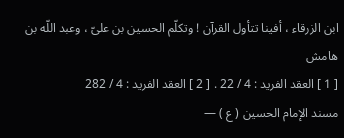ابن الزرقاء ، أفينا تتأول القرآن ! وتكلّم الحسين بن علىّ ، وعبد اللّه بن
هامش
[ 1 ] العقد الفريد : 4 / 22 . [ 2 ] العقد الفريد : 4 / 282
مسند الإمام الحسين ( ع ) —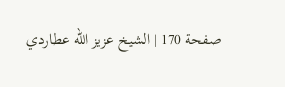صفحة 170 | الشيخ عزيز الله عطاردي